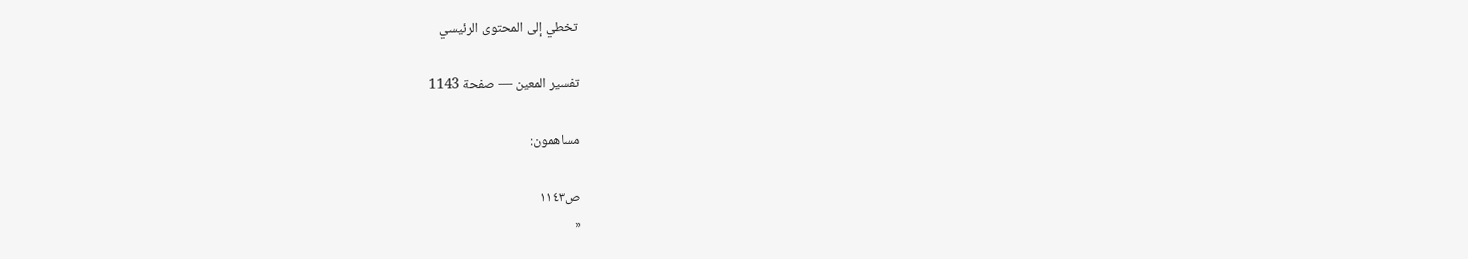تخطي إلى المحتوى الرئيسي

تفسير المعين — صفحة 1143

مساهمون:

ص١١٤٣
«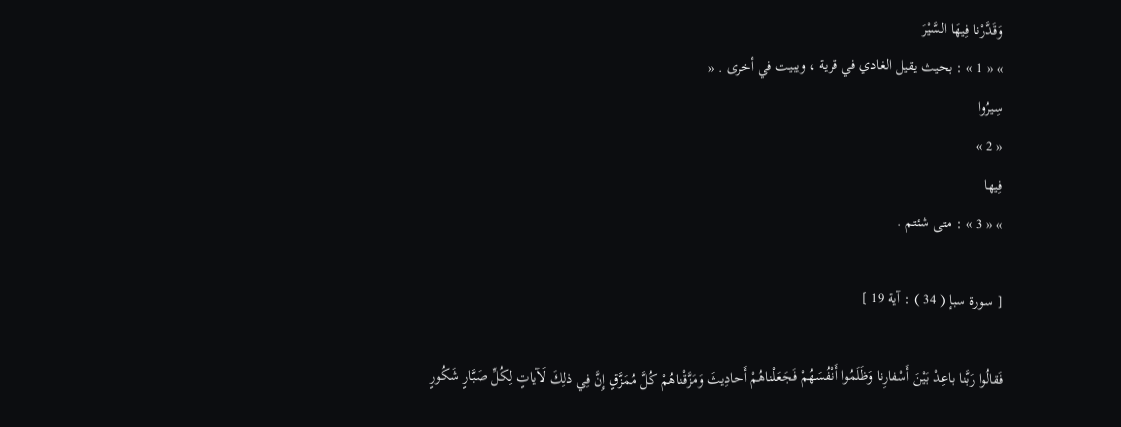وَقَدَّرْنا فِيهَا السَّيْرَ
» « 1 » : بحيث يقيل الغادي في قرية ، ويبيت في أخرى . «
سِيرُوا
« 2 »
فِيها
» « 3 » : متى شئتم .

[ سورة سبإ ( 34 ) : آية 19 ]

فَقالُوا رَبَّنا باعِدْ بَيْنَ أَسْفارِنا وَظَلَمُوا أَنْفُسَهُمْ فَجَعَلْناهُمْ أَحادِيثَ وَمَزَّقْناهُمْ كُلَّ مُمَزَّقٍ إِنَّ فِي ذلِكَ لَآياتٍ لِكُلِّ صَبَّارٍ شَكُورٍ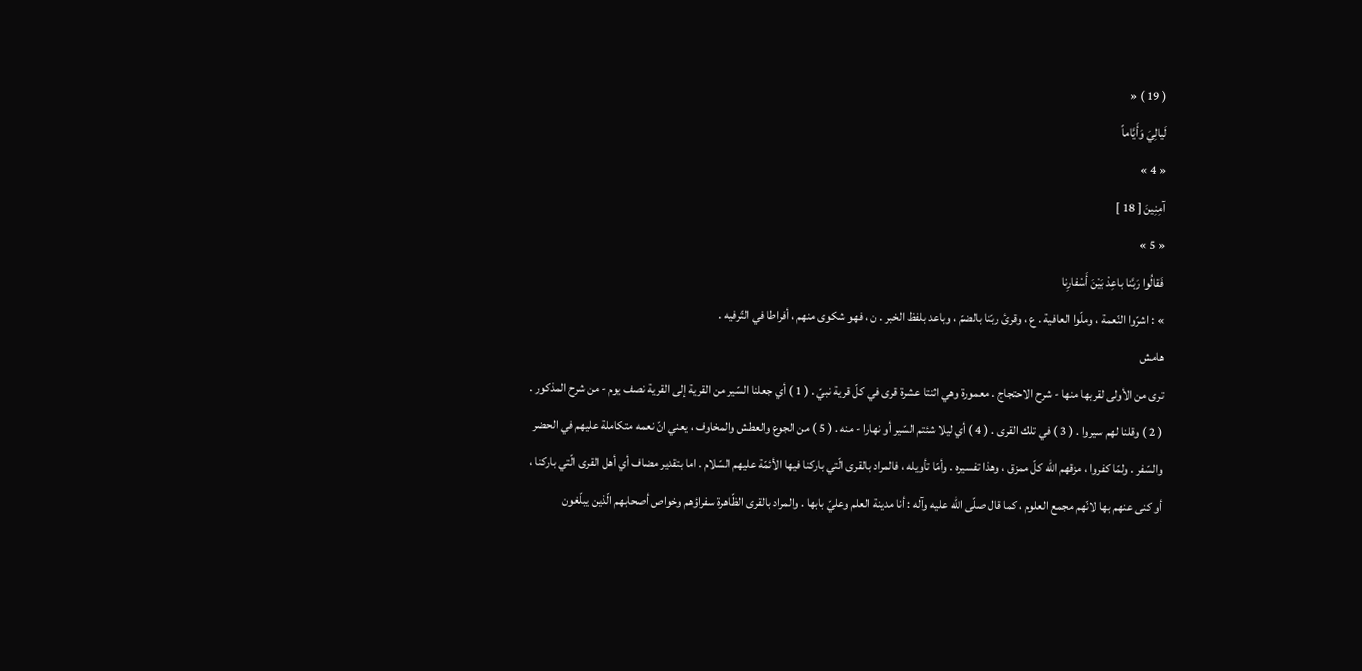( 19 ) «
لَيالِيَ وَأَيَّاماً
« 4 »
آمِنِينَ [ 18 ]
« 5 »
فَقالُوا رَبَّنا باعِدْ بَيْنَ أَسْفارِنا
» : اشرّوا النّعمة ، وملّوا العافية . ع ، وقرئ ربّنا بالضمّ ، وباعد بلفظ الخبر . ن ، فهو شكوى منهم ، أفراطا في التّرفيه .
هامش
ترى من الأولى لقربها منها - شرح الاحتجاج . معمورة وهي اثنتا عشرة قرى في كلّ قرية نبيّ . ( 1 ) أي جعلنا السّير من القرية إلى القرية نصف يوم - من شرح المذكور . ( 2 ) وقلنا لهم سيروا . ( 3 ) في تلك القرى . ( 4 ) أي ليلا شئتم السّير أو نهارا - منه . ( 5 ) من الجوع والعطش والمخاوف ، يعني انّ نعمه متكاملة عليهم في الحضر والسّفر . ولمّا كفروا ، مزقهم اللّه كلّ ممزق ، وهذا تفسيره . وأمّا تأويله ، فالمراد بالقرى الّتي باركنا فيها الأئمّة عليهم السّلام . اما بتقدير مضاف أي أهل القرى الّتي باركنا ، أو كنى عنهم بها لانّهم مجمع العلوم ، كما قال صلّى اللّه عليه وآله : أنا مدينة العلم وعليّ بابها . والمراد بالقرى الظّاهرة سفراؤهم وخواص أصحابهم الّذين يبلّغون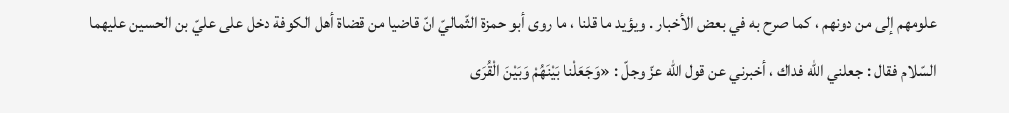علومهم إلى من دونهم ، كما صرح به في بعض الأخبار . ويؤيد ما قلنا ، ما روى أبو حمزة الثّماليّ انّ قاضيا من قضاة أهل الكوفة دخل على عليّ بن الحسين عليهما السّلام فقال : جعلني اللّه فداك ، أخبرني عن قول اللّه عزّ وجلّ : «وَجَعَلْنا بَيْنَهُمْ وَبَيْنَ الْقُرَى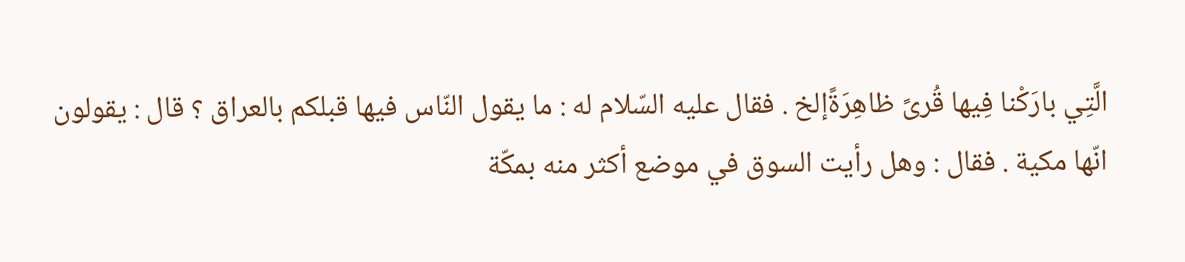الَّتِي بارَكْنا فِيها قُرىً ظاهِرَةًإلخ . فقال عليه السّلام له : ما يقول النّاس فيها قبلكم بالعراق ؟ قال : يقولون انّها مكية . فقال : وهل رأيت السوق في موضع أكثر منه بمكّة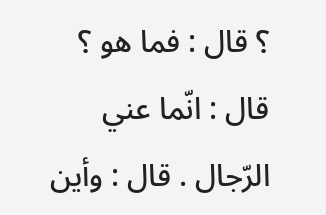؟ قال : فما هو ؟ قال : انّما عني الرّجال . قال : وأين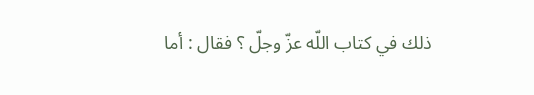ذلك في كتاب اللّه عزّ وجلّ ؟ فقال : أما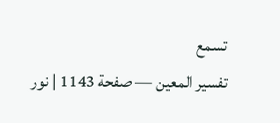تسمع
تفسير المعين — صفحة 1143 | نور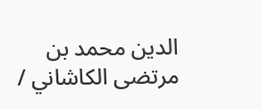الدين محمد بن مرتضى الكاشاني /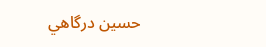حسين درگاهي